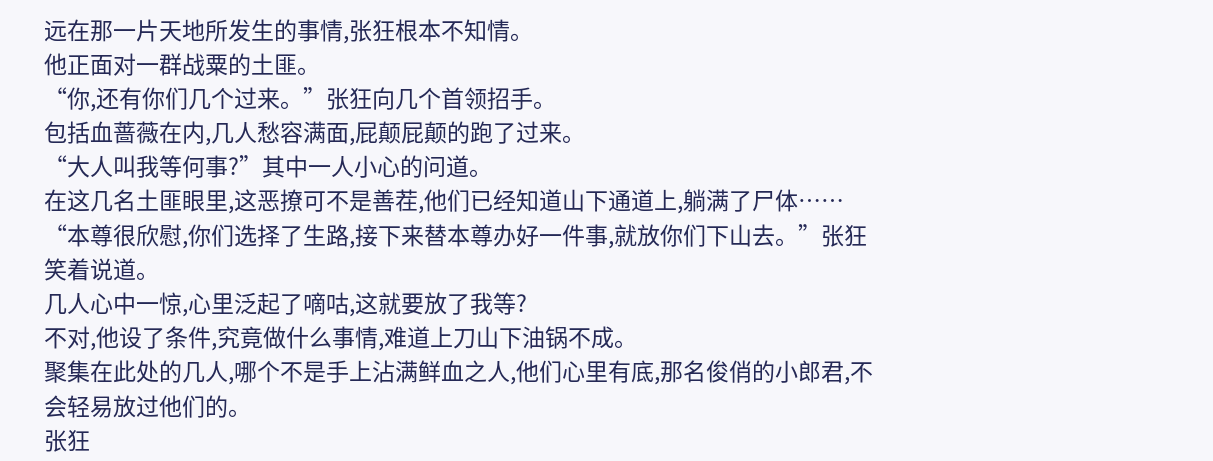远在那一片天地所发生的事情,张狂根本不知情。
他正面对一群战粟的土匪。
“你,还有你们几个过来。”张狂向几个首领招手。
包括血蔷薇在内,几人愁容满面,屁颠屁颠的跑了过来。
“大人叫我等何事?”其中一人小心的问道。
在这几名土匪眼里,这恶撩可不是善茬,他们已经知道山下通道上,躺满了尸体……
“本尊很欣慰,你们选择了生路,接下来替本尊办好一件事,就放你们下山去。”张狂笑着说道。
几人心中一惊,心里泛起了嘀咕,这就要放了我等?
不对,他设了条件,究竟做什么事情,难道上刀山下油锅不成。
聚集在此处的几人,哪个不是手上沾满鲜血之人,他们心里有底,那名俊俏的小郎君,不会轻易放过他们的。
张狂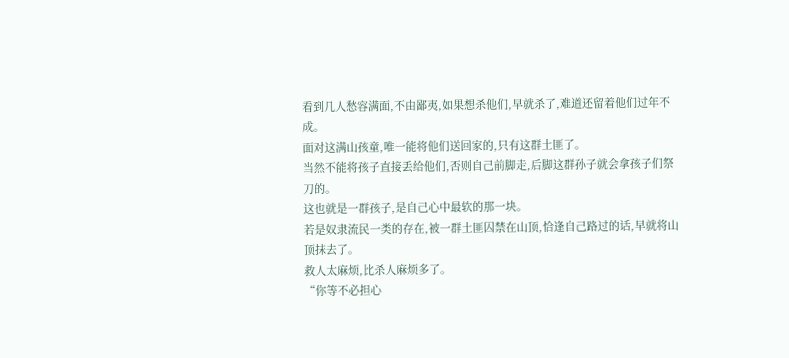看到几人愁容满面,不由鄙夷,如果想杀他们,早就杀了,难道还留着他们过年不成。
面对这满山孩童,唯一能将他们送回家的,只有这群土匪了。
当然不能将孩子直接丢给他们,否则自己前脚走,后脚这群孙子就会拿孩子们祭刀的。
这也就是一群孩子,是自己心中最软的那一块。
若是奴隶流民一类的存在,被一群土匪囚禁在山顶,恰逢自己路过的话,早就将山顶抹去了。
救人太麻烦,比杀人麻烦多了。
“你等不必担心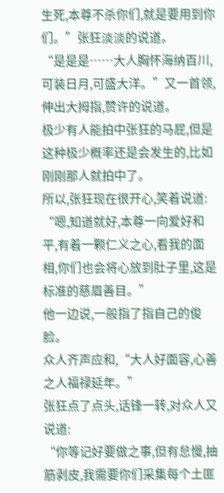生死,本尊不杀你们,就是要用到你们。”张狂淡淡的说道。
“是是是……大人胸怀海纳百川,可装日月,可盛大洋。”又一首领,伸出大拇指,赞许的说道。
极少有人能拍中张狂的马屁,但是这种极少概率还是会发生的,比如刚刚那人就拍中了。
所以,张狂现在很开心,笑着说道:
“嗯,知道就好,本尊一向爱好和平,有着一颗仁义之心,看我的面相,你们也会将心放到肚子里,这是标准的慈眉善目。”
他一边说,一般指了指自己的俊脸。
众人齐声应和,“大人好面容,心善之人福禄延年。”
张狂点了点头,话锋一转,对众人又说道:
“你等记好要做之事,但有怠慢,抽筋剥皮,我需要你们采集每个土匪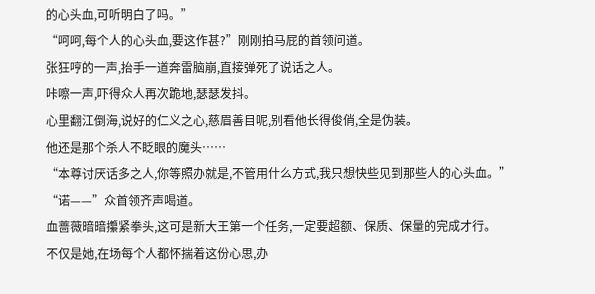的心头血,可听明白了吗。”
“呵呵,每个人的心头血,要这作甚?”刚刚拍马屁的首领问道。
张狂哼的一声,抬手一道奔雷脑崩,直接弹死了说话之人。
咔嚓一声,吓得众人再次跪地,瑟瑟发抖。
心里翻江倒海,说好的仁义之心,慈眉善目呢,别看他长得俊俏,全是伪装。
他还是那个杀人不眨眼的魔头……
“本尊讨厌话多之人,你等照办就是,不管用什么方式,我只想快些见到那些人的心头血。”
“诺——”众首领齐声喝道。
血蔷薇暗暗攥紧拳头,这可是新大王第一个任务,一定要超额、保质、保量的完成才行。
不仅是她,在场每个人都怀揣着这份心思,办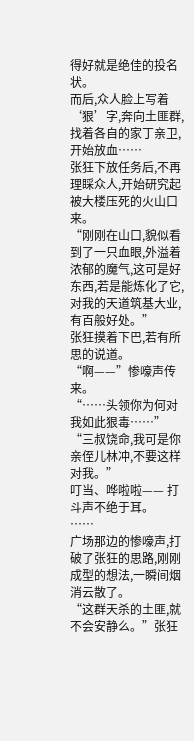得好就是绝佳的投名状。
而后,众人脸上写着‘狠’字,奔向土匪群,找着各自的家丁亲卫,开始放血……
张狂下放任务后,不再理睬众人,开始研究起被大楼压死的火山口来。
“刚刚在山口,貌似看到了一只血眼,外溢着浓郁的魔气,这可是好东西,若是能炼化了它,对我的天道筑基大业,有百般好处。”
张狂摸着下巴,若有所思的说道。
“啊——”惨嚎声传来。
“……头领你为何对我如此狠毒……”
“三叔饶命,我可是你亲侄儿林冲,不要这样对我。”
叮当、哗啦啦—— 打斗声不绝于耳。
……
广场那边的惨嚎声,打破了张狂的思路,刚刚成型的想法,一瞬间烟消云散了。
“这群天杀的土匪,就不会安静么。”张狂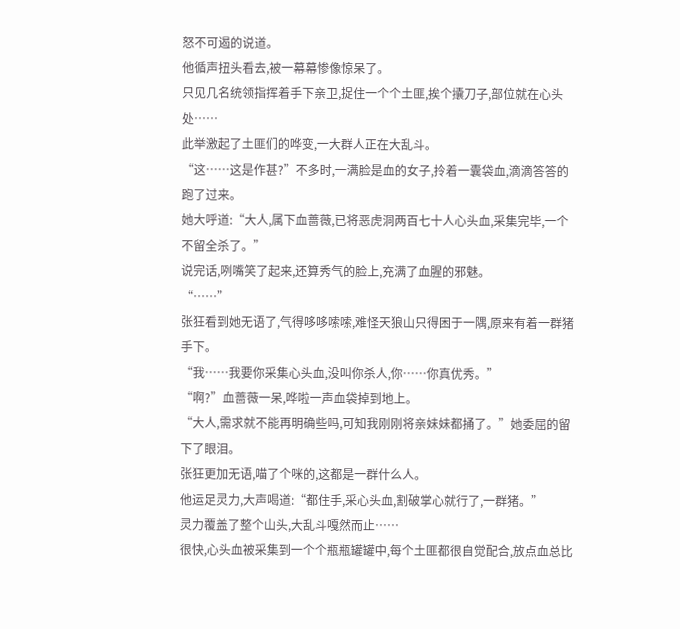怒不可遏的说道。
他循声扭头看去,被一幕幕惨像惊呆了。
只见几名统领指挥着手下亲卫,捉住一个个土匪,挨个攮刀子,部位就在心头处……
此举激起了土匪们的哗变,一大群人正在大乱斗。
“这……这是作甚?”不多时,一满脸是血的女子,拎着一囊袋血,滴滴答答的跑了过来。
她大呼道:“大人,属下血蔷薇,已将恶虎洞两百七十人心头血,采集完毕,一个不留全杀了。”
说完话,咧嘴笑了起来,还算秀气的脸上,充满了血腥的邪魅。
“……”
张狂看到她无语了,气得哆哆嗦嗦,难怪天狼山只得困于一隅,原来有着一群猪手下。
“我……我要你采集心头血,没叫你杀人,你……你真优秀。”
“啊?”血蔷薇一呆,哗啦一声血袋掉到地上。
“大人,需求就不能再明确些吗,可知我刚刚将亲妹妹都捅了。”她委屈的留下了眼泪。
张狂更加无语,喵了个咪的,这都是一群什么人。
他运足灵力,大声喝道:“都住手,采心头血,割破掌心就行了,一群猪。”
灵力覆盖了整个山头,大乱斗嘎然而止……
很快,心头血被采集到一个个瓶瓶罐罐中,每个土匪都很自觉配合,放点血总比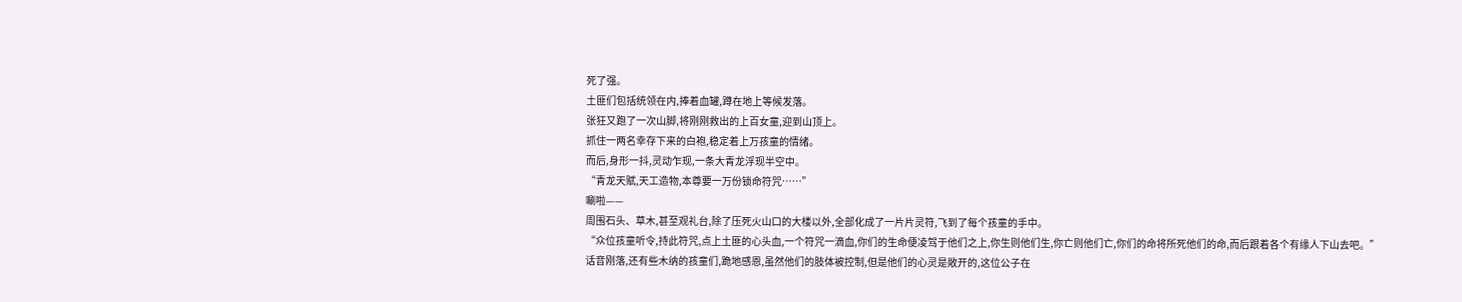死了强。
土匪们包括统领在内,捧着血罐,蹲在地上等候发落。
张狂又跑了一次山脚,将刚刚救出的上百女童,迎到山顶上。
抓住一两名幸存下来的白袍,稳定着上万孩童的情绪。
而后,身形一抖,灵动乍现,一条大青龙浮现半空中。
“青龙天赋,天工造物,本尊要一万份锁命符咒……”
唰啦——
周围石头、草木,甚至观礼台,除了压死火山口的大楼以外,全部化成了一片片灵符,飞到了每个孩童的手中。
“众位孩童听令,持此符咒,点上土匪的心头血,一个符咒一滴血,你们的生命便凌驾于他们之上,你生则他们生,你亡则他们亡,你们的命将所死他们的命,而后跟着各个有缘人下山去吧。”
话音刚落,还有些木纳的孩童们,跪地感恩,虽然他们的肢体被控制,但是他们的心灵是敞开的,这位公子在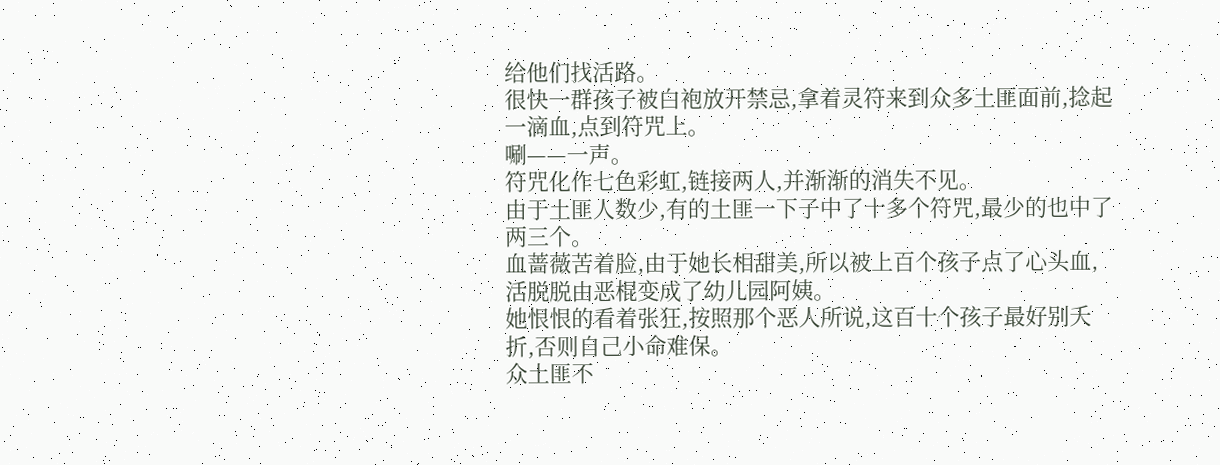给他们找活路。
很快一群孩子被白袍放开禁忌,拿着灵符来到众多土匪面前,捻起一滴血,点到符咒上。
唰——一声。
符咒化作七色彩虹,链接两人,并渐渐的消失不见。
由于土匪人数少,有的土匪一下子中了十多个符咒,最少的也中了两三个。
血蔷薇苦着脸,由于她长相甜美,所以被上百个孩子点了心头血,活脱脱由恶棍变成了幼儿园阿姨。
她恨恨的看着张狂,按照那个恶人所说,这百十个孩子最好别夭折,否则自己小命难保。
众土匪不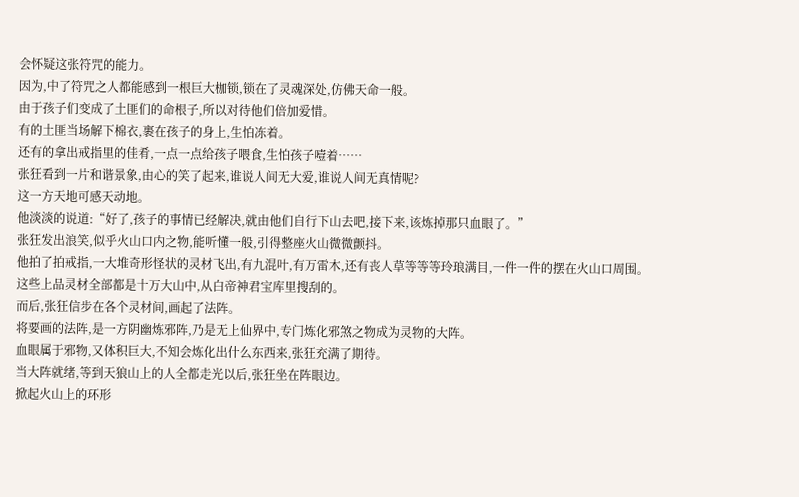会怀疑这张符咒的能力。
因为,中了符咒之人都能感到一根巨大枷锁,锁在了灵魂深处,仿佛天命一般。
由于孩子们变成了土匪们的命根子,所以对待他们倍加爱惜。
有的土匪当场解下棉衣,裹在孩子的身上,生怕冻着。
还有的拿出戒指里的佳肴,一点一点给孩子喂食,生怕孩子噎着……
张狂看到一片和谐景象,由心的笑了起来,谁说人间无大爱,谁说人间无真情呢?
这一方天地可感天动地。
他淡淡的说道:“好了,孩子的事情已经解决,就由他们自行下山去吧,接下来,该炼掉那只血眼了。”
张狂发出浪笑,似乎火山口内之物,能听懂一般,引得整座火山微微颤抖。
他拍了拍戒指,一大堆奇形怪状的灵材飞出,有九混叶,有万雷木,还有丧人草等等等玲琅满目,一件一件的摆在火山口周围。
这些上品灵材全部都是十万大山中,从白帝神君宝库里搜刮的。
而后,张狂信步在各个灵材间,画起了法阵。
将要画的法阵,是一方阴幽炼邪阵,乃是无上仙界中,专门炼化邪煞之物成为灵物的大阵。
血眼属于邪物,又体积巨大,不知会炼化出什么东西来,张狂充满了期待。
当大阵就绪,等到天狼山上的人全都走光以后,张狂坐在阵眼边。
掀起火山上的环形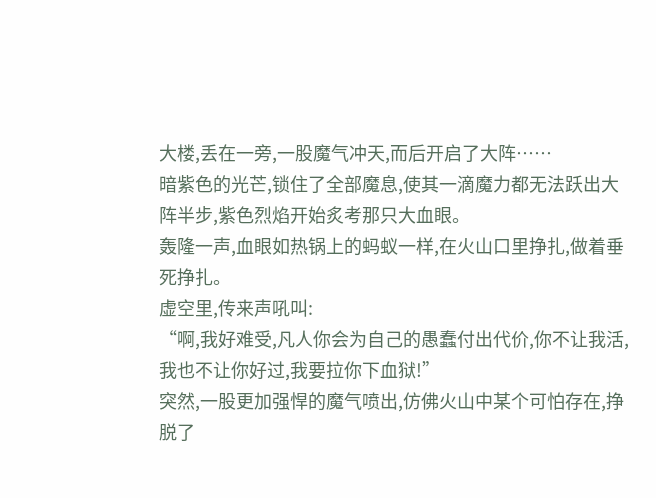大楼,丢在一旁,一股魔气冲天,而后开启了大阵……
暗紫色的光芒,锁住了全部魔息,使其一滴魔力都无法跃出大阵半步,紫色烈焰开始炙考那只大血眼。
轰隆一声,血眼如热锅上的蚂蚁一样,在火山口里挣扎,做着垂死挣扎。
虚空里,传来声吼叫:
“啊,我好难受,凡人你会为自己的愚蠢付出代价,你不让我活,我也不让你好过,我要拉你下血狱!”
突然,一股更加强悍的魔气喷出,仿佛火山中某个可怕存在,挣脱了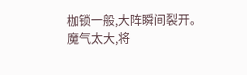枷锁一般,大阵瞬间裂开。
魔气太大,将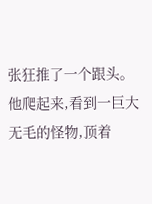张狂推了一个跟头。
他爬起来,看到一巨大无毛的怪物,顶着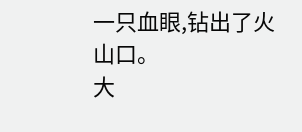一只血眼,钻出了火山口。
大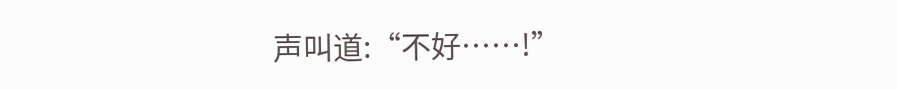声叫道:“不好……!”